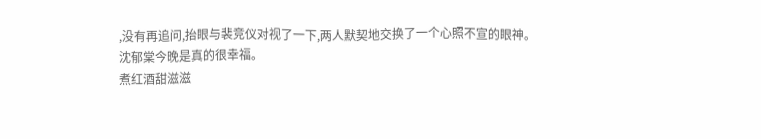,没有再追问,抬眼与裴竞仪对视了一下,两人默契地交换了一个心照不宣的眼神。
沈郁棠今晚是真的很幸福。
煮红酒甜滋滋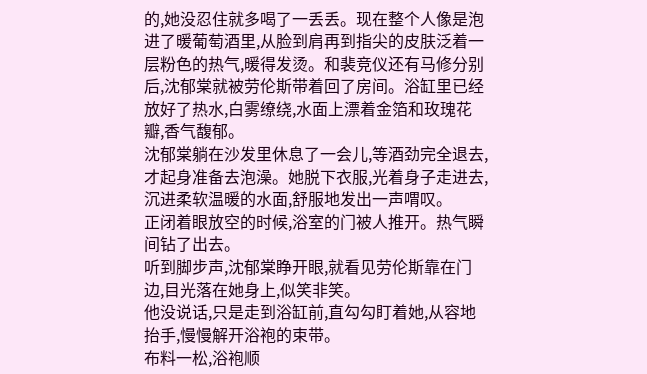的,她没忍住就多喝了一丢丢。现在整个人像是泡进了暖葡萄酒里,从脸到肩再到指尖的皮肤泛着一层粉色的热气,暖得发烫。和裴竞仪还有马修分别后,沈郁棠就被劳伦斯带着回了房间。浴缸里已经放好了热水,白雾缭绕,水面上漂着金箔和玫瑰花瓣,香气馥郁。
沈郁棠躺在沙发里休息了一会儿,等酒劲完全退去,才起身准备去泡澡。她脱下衣服,光着身子走进去,沉进柔软温暖的水面,舒服地发出一声喟叹。
正闭着眼放空的时候,浴室的门被人推开。热气瞬间钻了出去。
听到脚步声,沈郁棠睁开眼,就看见劳伦斯靠在门边,目光落在她身上,似笑非笑。
他没说话,只是走到浴缸前,直勾勾盯着她,从容地抬手,慢慢解开浴袍的束带。
布料一松,浴袍顺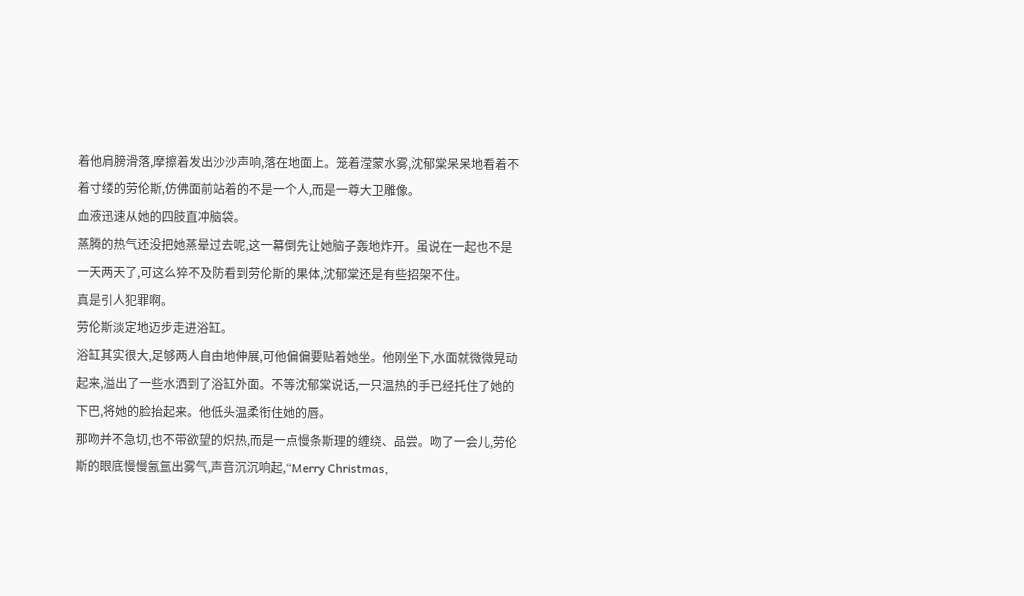着他肩膀滑落,摩擦着发出沙沙声响,落在地面上。笼着滢蒙水雾,沈郁棠呆呆地看着不着寸缕的劳伦斯,仿佛面前站着的不是一个人,而是一尊大卫雕像。
血液迅速从她的四肢直冲脑袋。
蒸腾的热气还没把她蒸晕过去呢,这一幕倒先让她脑子轰地炸开。虽说在一起也不是一天两天了,可这么猝不及防看到劳伦斯的果体,沈郁棠还是有些招架不住。
真是引人犯罪啊。
劳伦斯淡定地迈步走进浴缸。
浴缸其实很大,足够两人自由地伸展,可他偏偏要贴着她坐。他刚坐下,水面就微微晃动起来,溢出了一些水洒到了浴缸外面。不等沈郁棠说话,一只温热的手已经托住了她的下巴,将她的脸抬起来。他低头温柔衔住她的唇。
那吻并不急切,也不带欲望的炽热,而是一点慢条斯理的缠绕、品尝。吻了一会儿,劳伦斯的眼底慢慢氤氲出雾气,声音沉沉响起,“Merry Christmas,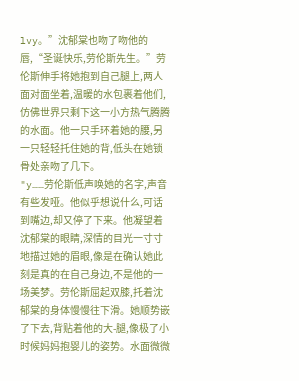lvy。”沈郁棠也吻了吻他的唇,“圣诞快乐,劳伦斯先生。”劳伦斯伸手将她抱到自己腿上,两人面对面坐着,温暖的水包裹着他们,仿佛世界只剩下这一小方热气腾腾的水面。他一只手环着她的腰,另一只轻轻托住她的背,低头在她锁骨处亲吻了几下。
"y……劳伦斯低声唤她的名字,声音有些发哑。他似乎想说什么,可话到嘴边,却又停了下来。他凝望着沈郁棠的眼睛,深情的目光一寸寸地描过她的眉眼,像是在确认她此刻是真的在自己身边,不是他的一场美梦。劳伦斯屈起双膝,托着沈郁棠的身体慢慢往下滑。她顺势嵌了下去,背贴着他的大-腿,像极了小时候妈妈抱婴儿的姿势。水面微微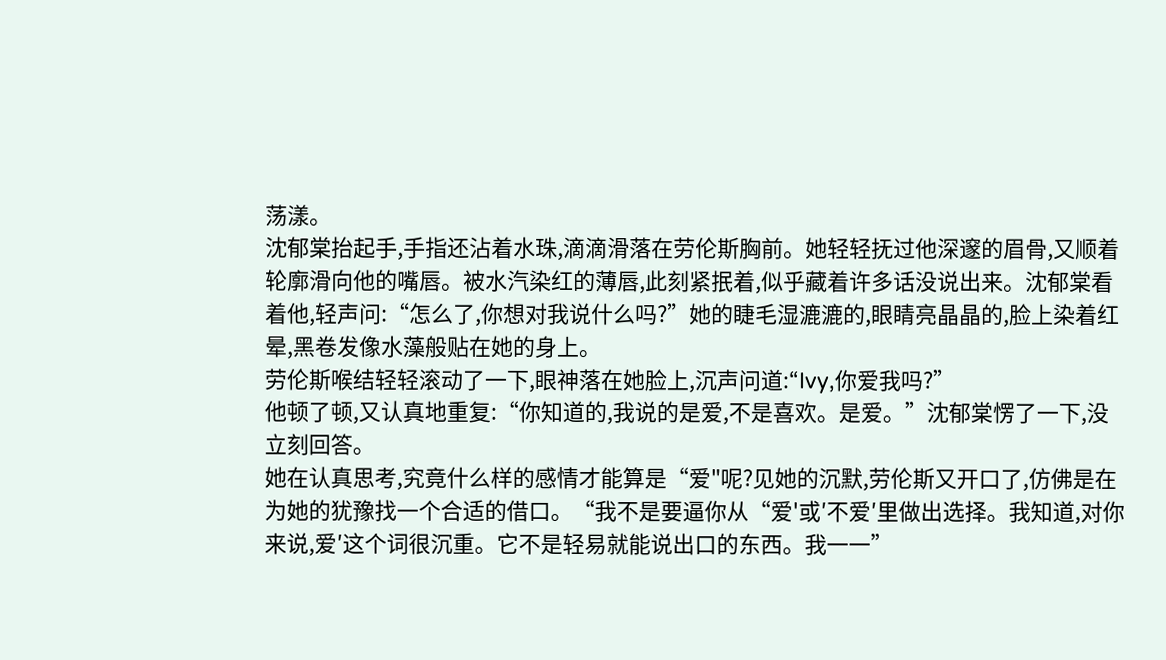荡漾。
沈郁棠抬起手,手指还沾着水珠,滴滴滑落在劳伦斯胸前。她轻轻抚过他深邃的眉骨,又顺着轮廓滑向他的嘴唇。被水汽染红的薄唇,此刻紧抿着,似乎藏着许多话没说出来。沈郁棠看着他,轻声问:“怎么了,你想对我说什么吗?”她的睫毛湿漉漉的,眼睛亮晶晶的,脸上染着红晕,黑卷发像水藻般贴在她的身上。
劳伦斯喉结轻轻滚动了一下,眼神落在她脸上,沉声问道:“Ivy,你爱我吗?”
他顿了顿,又认真地重复:“你知道的,我说的是爱,不是喜欢。是爱。”沈郁棠愣了一下,没立刻回答。
她在认真思考,究竟什么样的感情才能算是“爱"呢?见她的沉默,劳伦斯又开口了,仿佛是在为她的犹豫找一个合适的借口。“我不是要逼你从“爱'或′不爱′里做出选择。我知道,对你来说,爱′这个词很沉重。它不是轻易就能说出口的东西。我一一”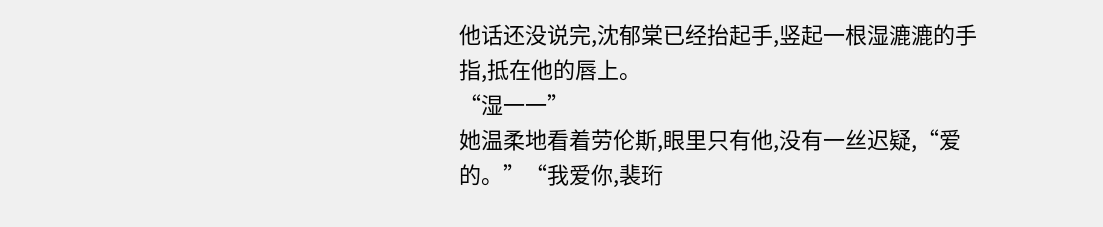他话还没说完,沈郁棠已经抬起手,竖起一根湿漉漉的手指,抵在他的唇上。
“湿一一”
她温柔地看着劳伦斯,眼里只有他,没有一丝迟疑,“爱的。”“我爱你,裴珩